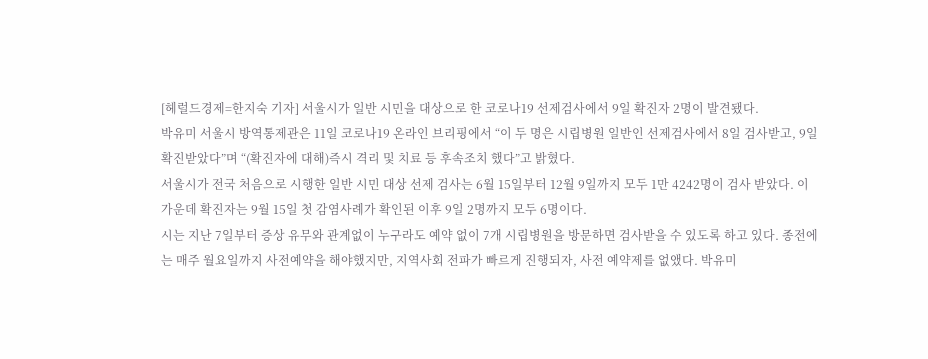[헤럴드경제=한지숙 기자] 서울시가 일반 시민을 대상으로 한 코로나19 선제검사에서 9일 확진자 2명이 발견됐다.
박유미 서울시 방역통제관은 11일 코로나19 온라인 브리핑에서 “이 두 명은 시립병원 일반인 선제검사에서 8일 검사받고, 9일 확진받았다”며 “(확진자에 대해)즉시 격리 및 치료 등 후속조치 했다”고 밝혔다.
서울시가 전국 처음으로 시행한 일반 시민 대상 선제 검사는 6월 15일부터 12월 9일까지 모두 1만 4242명이 검사 받았다. 이 가운데 확진자는 9월 15일 첫 감염사례가 확인된 이후 9일 2명까지 모두 6명이다.
시는 지난 7일부터 증상 유무와 관계없이 누구라도 예약 없이 7개 시립병원을 방문하면 검사받을 수 있도록 하고 있다. 종전에는 매주 월요일까지 사전예약을 해야했지만, 지역사회 전파가 빠르게 진행되자, 사전 예약제를 없앴다. 박유미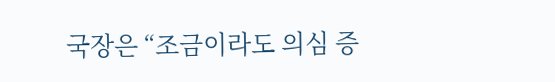국장은 “조금이라도 의심 증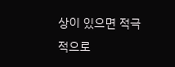상이 있으면 적극적으로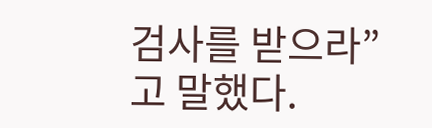검사를 받으라”고 말했다.